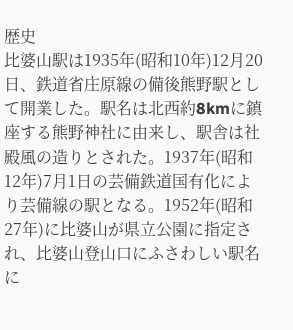歴史
比婆山駅は1935年(昭和10年)12月20日、鉄道省庄原線の備後熊野駅として開業した。駅名は北西約8kmに鎮座する熊野神社に由来し、駅舎は社殿風の造りとされた。1937年(昭和12年)7月1日の芸備鉄道国有化により芸備線の駅となる。1952年(昭和27年)に比婆山が県立公園に指定され、比婆山登山口にふさわしい駅名に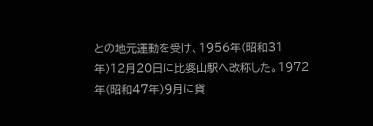との地元運動を受け、1956年(昭和31年)12月20日に比婆山駅へ改称した。1972年(昭和47年)9月に貨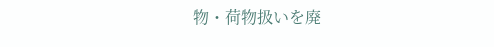物・荷物扱いを廃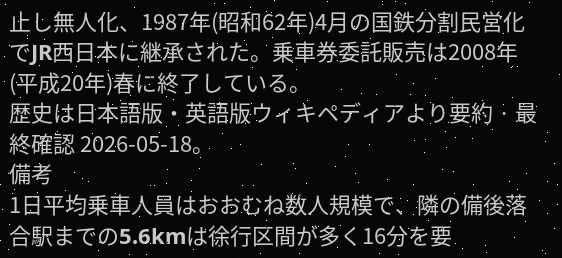止し無人化、1987年(昭和62年)4月の国鉄分割民営化でJR西日本に継承された。乗車券委託販売は2008年(平成20年)春に終了している。
歴史は日本語版・英語版ウィキペディアより要約 · 最終確認 2026-05-18。
備考
1日平均乗車人員はおおむね数人規模で、隣の備後落合駅までの5.6kmは徐行区間が多く16分を要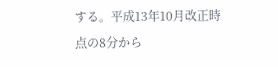する。平成13年10月改正時点の8分から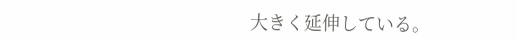大きく延伸している。